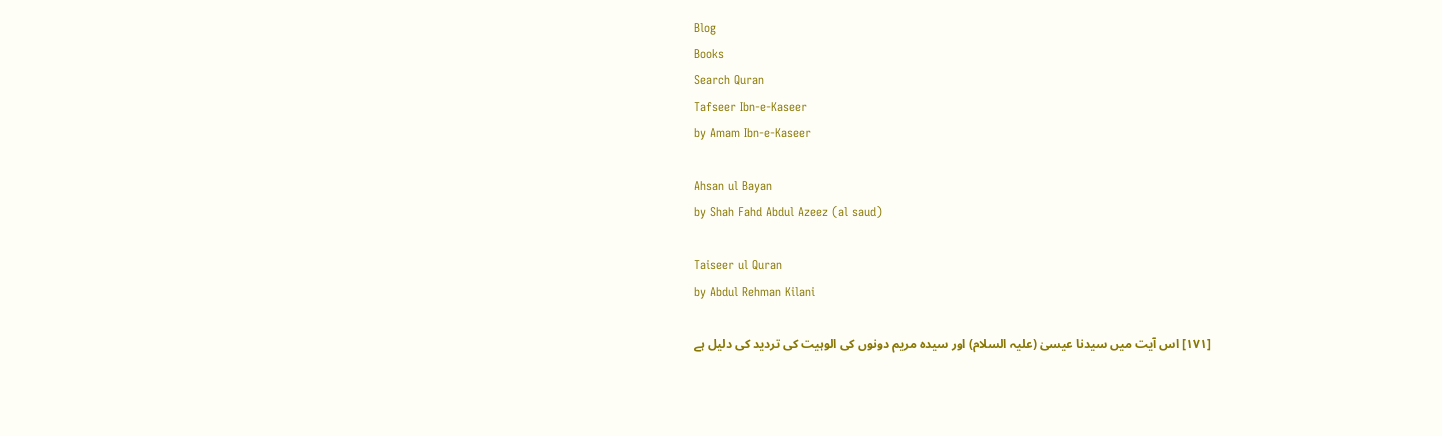Blog
Books
Search Quran
Tafseer Ibn-e-Kaseer
by Amam Ibn-e-Kaseer

Ahsan ul Bayan
by Shah Fahd Abdul Azeez (al saud)

Taiseer ul Quran
by Abdul Rehman Kilani

[١٧١] اس آیت میں سیدنا عیسیٰ (علیہ السلام) اور سیدہ مریم دونوں کی الوہیت کی تردید کی دلیل ہے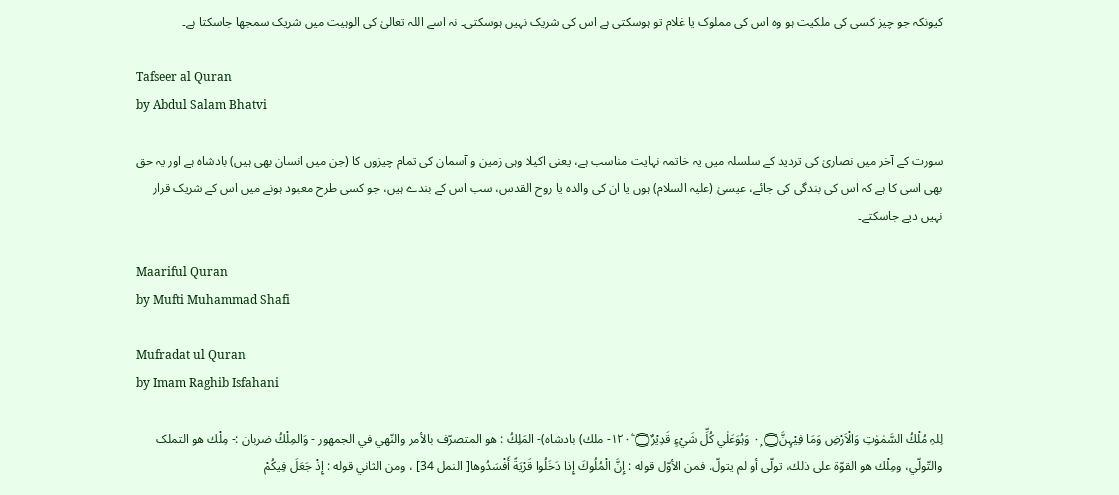کیونکہ جو چیز کسی کی ملکیت ہو وہ اس کی مملوک یا غلام تو ہوسکتی ہے اس کی شریک نہیں ہوسکتی۔ نہ اسے اللہ تعالیٰ کی الوہیت میں شریک سمجھا جاسکتا ہے۔

Tafseer al Quran
by Abdul Salam Bhatvi

سورت کے آخر میں نصاریٰ کی تردید کے سلسلہ میں یہ خاتمہ نہایت مناسب ہے، یعنی اکیلا وہی زمین و آسمان کی تمام چیزوں کا (جن میں انسان بھی ہیں) بادشاہ ہے اور یہ حق بھی اسی کا ہے کہ اس کی بندگی کی جائے، عیسیٰ (علیہ السلام) ہوں یا ان کی والدہ یا روح القدس، سب اس کے بندے ہیں، جو کسی طرح معبود ہونے میں اس کے شریک قرار نہیں دیے جاسکتے۔

Maariful Quran
by Mufti Muhammad Shafi

Mufradat ul Quran
by Imam Raghib Isfahani

لِلہِ مُلْكُ السَّمٰوٰتِ وَالْاَرْضِ وَمَا فِيْہِنَّ۝ ٠ۭ وَہُوَعَلٰي كُلِّ شَيْءٍ قَدِيْرٌ۝ ١٢٠ۧ- ملك) بادشاه)- المَلِكُ : هو المتصرّف بالأمر والنّهي في الجمهور - وَالمِلْكُ ضربان :- مِلْك هو التملک والتّولّي، ومِلْك هو القوّة علی ذلك، تولّى أو لم يتولّ. فمن الأوّل قوله : إِنَّ الْمُلُوكَ إِذا دَخَلُوا قَرْيَةً أَفْسَدُوها[ النمل 34] ، ومن الثاني قوله : إِذْ جَعَلَ فِيكُمْ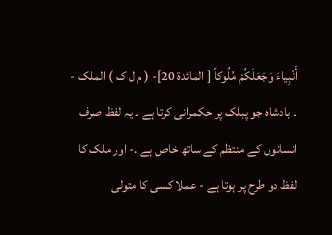أَنْبِياءَ وَجَعَلَكُمْ مُلُوكاً [ المائدة 20]- ( م ل ک ) الملک - ۔ بادشاہ جو پبلک پر حکمرانی کرتا ہے ۔ یہ لفظ صرف انسانوں کے منتظم کے ساتھ خاص ہے .- اور ملک کا لفظ دو طرح پر ہوتا ہے - عملا کسی کا متولی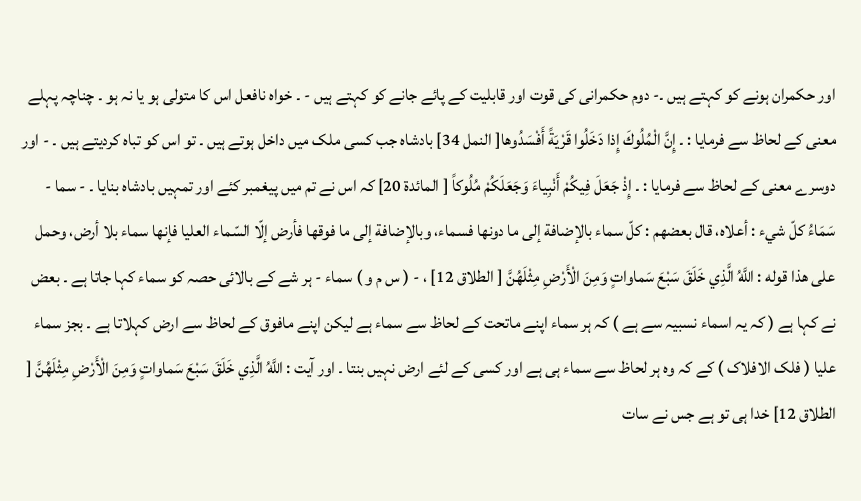اور حکمران ہونے کو کہتے ہیں ۔- دوم حکمرانی کی قوت اور قابلیت کے پائے جانے کو کہتے ہیں - ۔ خواہ نافعل اس کا متولی ہو یا نہ ہو ۔ چناچہ پہلے معنی کے لحاظ سے فرمایا : ۔ إِنَّ الْمُلُوكَ إِذا دَخَلُوا قَرْيَةً أَفْسَدُوها[ النمل 34] بادشاہ جب کسی ملک میں داخل ہوتے ہیں ۔ تو اس کو تباہ کردیتے ہیں ۔ - اور دوسرے معنی کے لحاظ سے فرمایا : ۔ إِذْ جَعَلَ فِيكُمْ أَنْبِياءَ وَجَعَلَكُمْ مُلُوكاً [ المائدة 20] کہ اس نے تم میں پیغمبر کئے اور تمہیں بادشاہ بنایا ۔ - سما - سَمَاءُ كلّ شيء : أعلاه، قال بعضهم : كلّ سماء بالإضافة إلى ما دونها فسماء، وبالإضافة إلى ما فوقها فأرض إلّا السّماء العلیا فإنها سماء بلا أرض، وحمل علی هذا قوله : اللَّهُ الَّذِي خَلَقَ سَبْعَ سَماواتٍ وَمِنَ الْأَرْضِ مِثْلَهُنَّ [ الطلاق 12] ، - ( س م و ) سماء - ہر شے کے بالائی حصہ کو سماء کہا جاتا ہے ۔ بعض نے کہا ہے ( کہ یہ اسماء نسبیہ سے ہے ) کہ ہر سماء اپنے ماتحت کے لحاظ سے سماء ہے لیکن اپنے مافوق کے لحاظ سے ارض کہلاتا ہے ۔ بجز سماء علیا ( فلک الافلاک ) کے کہ وہ ہر لحاظ سے سماء ہی ہے اور کسی کے لئے ارض نہیں بنتا ۔ اور آیت : اللَّهُ الَّذِي خَلَقَ سَبْعَ سَماواتٍ وَمِنَ الْأَرْضِ مِثْلَهُنَّ [ الطلاق 12] خدا ہی تو ہے جس نے سات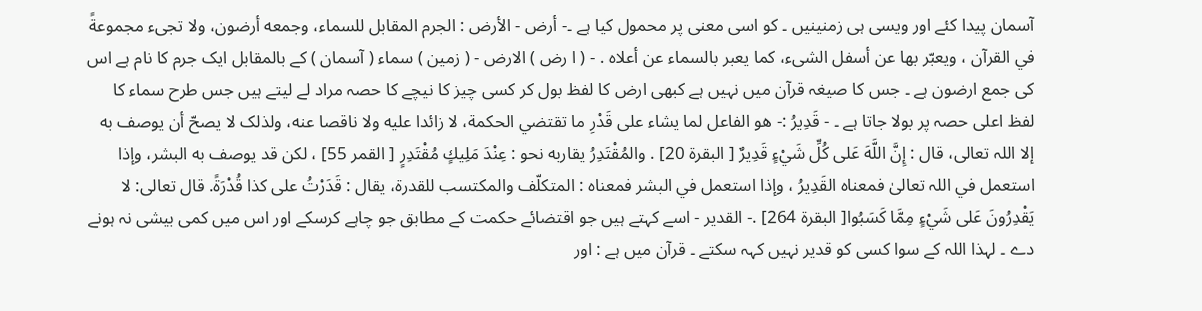آسمان پیدا کئے اور ویسی ہی زمنینیں ۔ کو اسی معنی پر محمول کیا ہے ۔- أرض - الأرض : الجرم المقابل للسماء، وجمعه أرضون، ولا تجیء مجموعةً في القرآن ، ويعبّر بها عن أسفل الشیء، كما يعبر بالسماء عن أعلاه . - ( ا رض ) الارض - ( زمین ) سماء ( آسمان ) کے بالمقابل ایک جرم کا نام ہے اس کی جمع ارضون ہے ۔ جس کا صیغہ قرآن میں نہیں ہے کبھی ارض کا لفظ بول کر کسی چیز کا نیچے کا حصہ مراد لے لیتے ہیں جس طرح سماء کا لفظ اعلی حصہ پر بولا جاتا ہے ۔ - قَدِيرُ :- هو الفاعل لما يشاء علی قَدْرِ ما تقتضي الحکمة، لا زائدا عليه ولا ناقصا عنه، ولذلک لا يصحّ أن يوصف به إلا اللہ تعالی، قال : إِنَّ اللَّهَ عَلى كُلِّ شَيْءٍ قَدِيرٌ [ البقرة 20] . والمُقْتَدِرُ يقاربه نحو : عِنْدَ مَلِيكٍ مُقْتَدِرٍ [ القمر 55] ، لکن قد يوصف به البشر، وإذا استعمل في اللہ تعالیٰ فمعناه القَدِيرُ ، وإذا استعمل في البشر فمعناه : المتکلّف والمکتسب للقدرة، يقال : قَدَرْتُ علی كذا قُدْرَةً. قال تعالی: لا يَقْدِرُونَ عَلى شَيْءٍ مِمَّا كَسَبُوا[ البقرة 264] .- القدیر - اسے کہتے ہیں جو اقتضائے حکمت کے مطابق جو چاہے کرسکے اور اس میں کمی بیشی نہ ہونے دے ۔ لہذا اللہ کے سوا کسی کو قدیر نہیں کہہ سکتے ۔ قرآن میں ہے : اور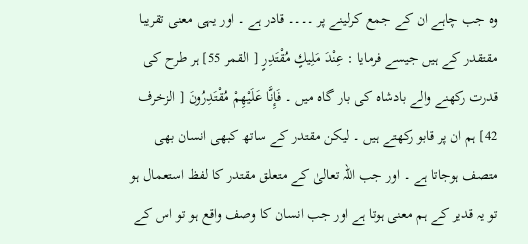وہ جب چاہے ان کے جمع کرلینے پر ۔۔۔۔ قادر ہے ۔ اور یہی معنی تقریبا مقتقدر کے ہیں جیسے فرمایا : عِنْدَ مَلِيكٍ مُقْتَدِرٍ [ القمر 55] ہر طرح کی قدرت رکھنے والے بادشاہ کی بار گاہ میں ۔ فَإِنَّا عَلَيْهِمْ مُقْتَدِرُونَ [ الزخرف 42] ہم ان پر قابو رکھتے ہیں ۔ لیکن مقتدر کے ساتھ کبھی انسان بھی متصف ہوجاتا ہے ۔ اور جب اللہ تعالیٰ کے متعلق مقتدر کا لفظ استعمال ہو تو یہ قدیر کے ہم معنی ہوتا ہے اور جب انسان کا وصف واقع ہو تو اس کے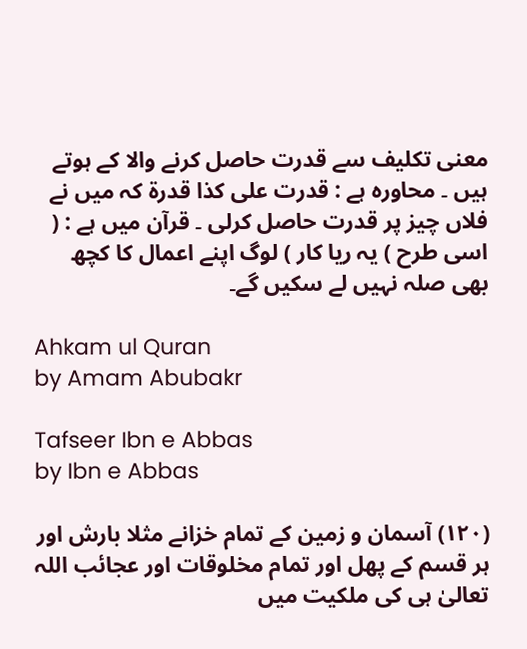معنی تکلیف سے قدرت حاصل کرنے والا کے ہوتے ہیں ۔ محاورہ ہے : قدرت علی کذا قدرۃ کہ میں نے فلاں چیز پر قدرت حاصل کرلی ۔ قرآن میں ہے : ( اسی طرح ) یہ ریا کار ) لوگ اپنے اعمال کا کچھ بھی صلہ نہیں لے سکیں گے۔

Ahkam ul Quran
by Amam Abubakr

Tafseer Ibn e Abbas
by Ibn e Abbas

(١٢٠) آسمان و زمین کے تمام خزانے مثلا بارش اور ہر قسم کے پھل اور تمام مخلوقات اور عجائب اللہ تعالیٰ ہی کی ملکیت میں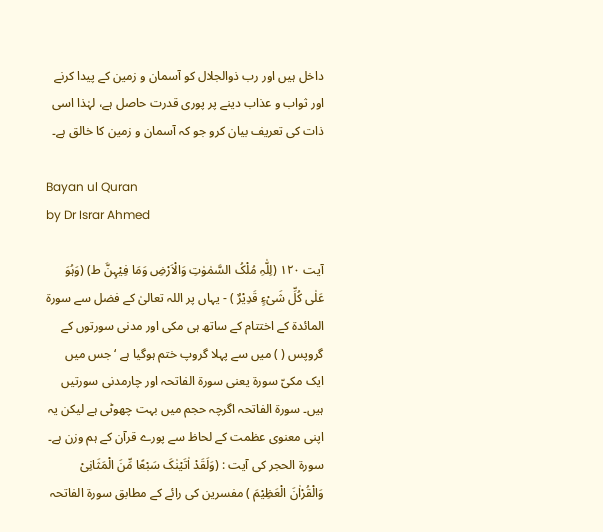داخل ہیں اور رب ذوالجلال کو آسمان و زمین کے پیدا کرنے اور ثواب و عذاب دینے پر پوری قدرت حاصل ہے، لہٰذا اسی ذات کی تعریف بیان کرو جو کہ آسمان و زمین کا خالق ہے۔

Bayan ul Quran
by Dr Israr Ahmed

آیت ١٢٠ (لِلّٰہِ مُلْکُ السَّمٰوٰتِ وَالْاَرْضِ وَمَا فِیْہِنَّ ط) (وَہُوَ عَلٰی کُلِّ شَیْءٍ قَدِیْرٌ ) - یہاں پر اللہ تعالیٰ کے فضل سے سورة المائدۃ کے اختتام کے ساتھ ہی مکی اور مدنی سورتوں کے گروپس ( ) میں سے پہلا گروپ ختم ہوگیا ہے ‘ جس میں ایک مکیّ سورة یعنی سورة الفاتحہ اور چارمدنی سورتیں ہیں۔ سورة الفاتحہ اگرچہ حجم میں بہت چھوٹی ہے لیکن یہ اپنی معنوی عظمت کے لحاظ سے پورے قرآن کے ہم وزن ہے۔ سورة الحجر کی آیت : (وَلَقَدْ اٰتَیْنٰکَ سَبْعًا مِّنَ الْمَثَانِیْ وَالْقُرْاٰنَ الْعَظِیْمَ ) مفسرین کی رائے کے مطابق سورة الفاتحہ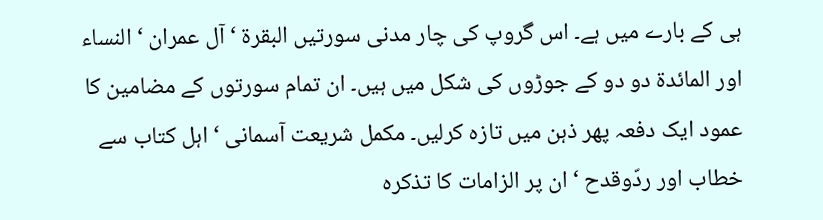ہی کے بارے میں ہے۔ اس گروپ کی چار مدنی سورتیں البقرۃ ‘ آل عمران ‘ النساء اور المائدۃ دو دو کے جوڑوں کی شکل میں ہیں۔ ان تمام سورتوں کے مضامین کا عمود ایک دفعہ پھر ذہن میں تازہ کرلیں۔ مکمل شریعت آسمانی ‘ اہل کتاب سے خطاب اور ردّوقدح ‘ ان پر الزامات کا تذکرہ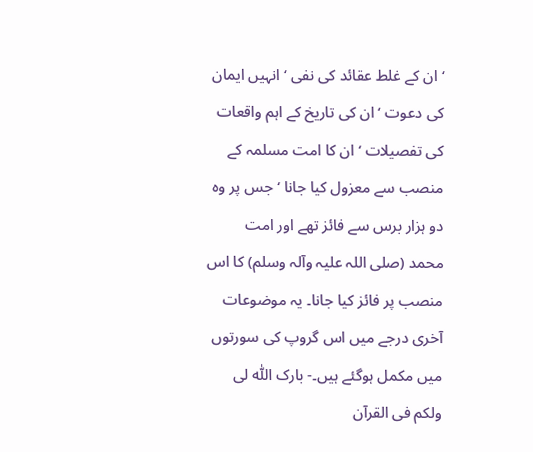‘ ان کے غلط عقائد کی نفی ‘ انہیں ایمان کی دعوت ‘ ان کی تاریخ کے اہم واقعات کی تفصیلات ‘ ان کا امت مسلمہ کے منصب سے معزول کیا جانا ‘ جس پر وہ دو ہزار برس سے فائز تھے اور امت محمد (صلی اللہ علیہ وآلہ وسلم) کا اس منصب پر فائز کیا جانا۔ یہ موضوعات آخری درجے میں اس گروپ کی سورتوں میں مکمل ہوگئے ہیں۔- بارک اللّٰہ لی ولکم فی القرآن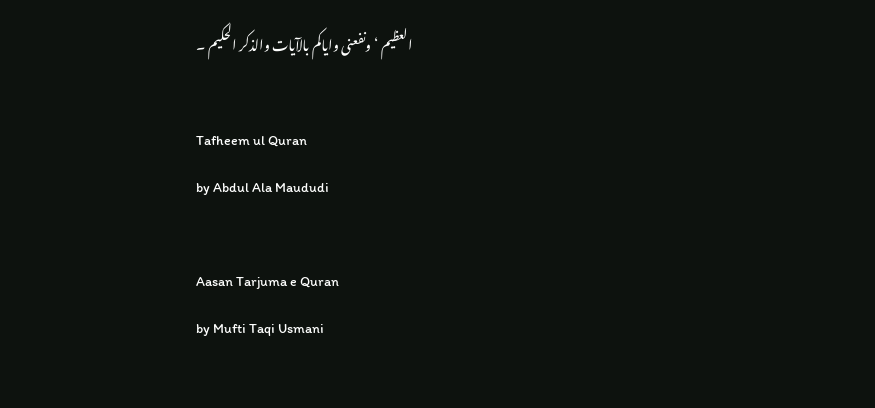العظیم ‘ ونفعنی وایاکم بالآیات والذکر الحکیم ۔

Tafheem ul Quran
by Abdul Ala Maududi

Aasan Tarjuma e Quran
by Mufti Taqi Usmani